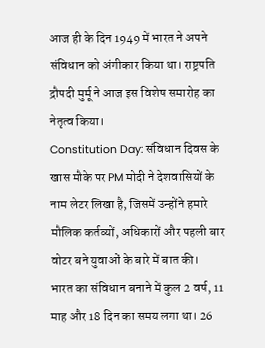आज ही के दिन 1949 में भारत ने अपने संविधान को अंगीकार किया था। राष्ट्रपति द्रौपदी मुर्मू ने आज इस विशेष समारोह का नेतृत्व किया।
Constitution Day: संविधान दिवस के खास मौके पर PM मोदी ने देशवासियों के नाम लेटर लिखा है, जिसमें उन्होंने हमारे मौलिक कर्तव्यों, अधिकारों और पहली बार वोटर बने युवाओं के बारे में बात की।
भारत का संविधान बनाने में कुल 2 वर्ष, 11 माह और 18 दिन का समय लगा था। 26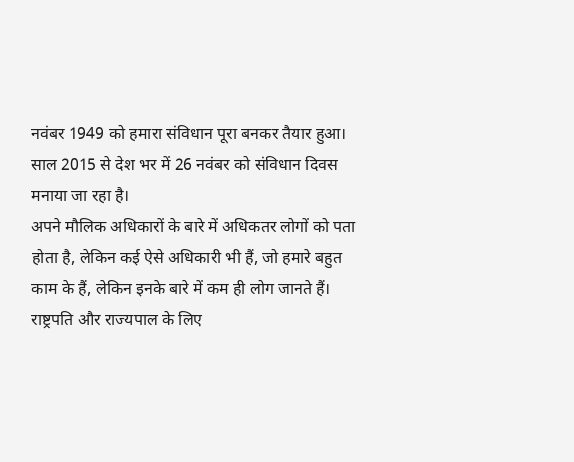नवंबर 1949 को हमारा संविधान पूरा बनकर तैयार हुआ। साल 2015 से देश भर में 26 नवंबर को संविधान दिवस मनाया जा रहा है।
अपने मौलिक अधिकारों के बारे में अधिकतर लोगों को पता होता है, लेकिन कई ऐसे अधिकारी भी हैं, जो हमारे बहुत काम के हैं, लेकिन इनके बारे में कम ही लोग जानते हैं।
राष्ट्रपति और राज्यपाल के लिए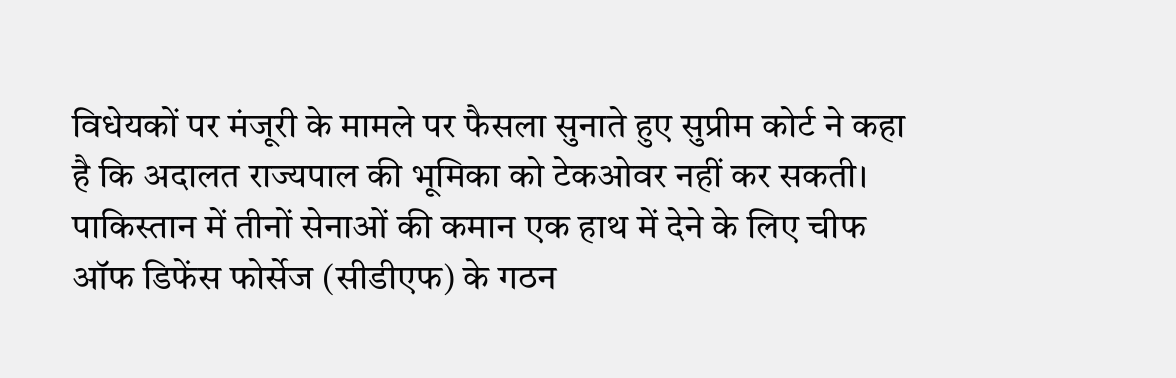विधेयकों पर मंजूरी के मामले पर फैसला सुनाते हुए सुप्रीम कोर्ट ने कहा है कि अदालत राज्यपाल की भूमिका को टेकओवर नहीं कर सकती।
पाकिस्तान में तीनों सेनाओं की कमान एक हाथ में देने के लिए चीफ ऑफ डिफेंस फोर्सेज (सीडीएफ) के गठन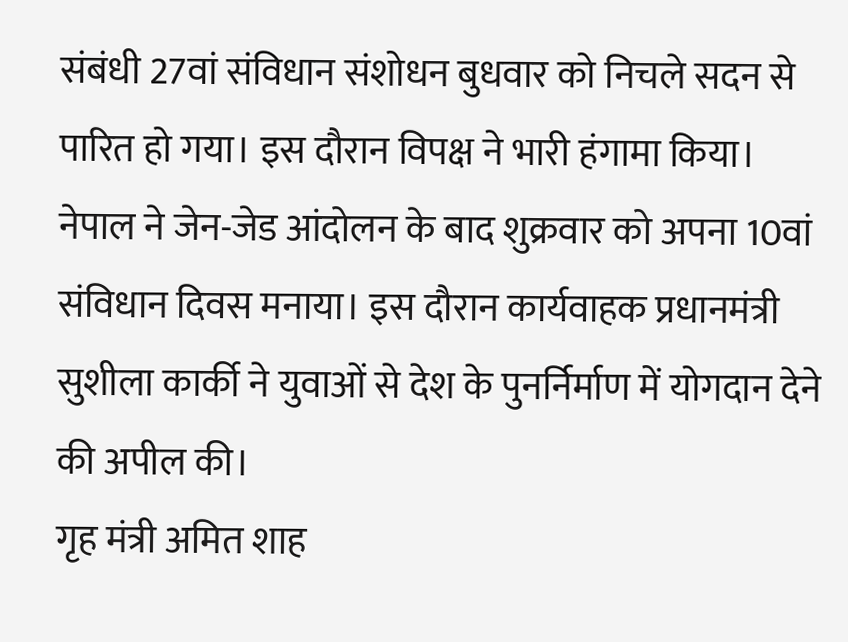संबंधी 27वां संविधान संशोधन बुधवार को निचले सदन से पारित हो गया। इस दौरान विपक्ष ने भारी हंगामा किया।
नेपाल ने जेन-जेड आंदोलन के बाद शुक्रवार को अपना 10वां संविधान दिवस मनाया। इस दौरान कार्यवाहक प्रधानमंत्री सुशीला कार्की ने युवाओं से देश के पुनर्निर्माण में योगदान देने की अपील की।
गृह मंत्री अमित शाह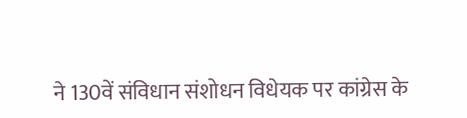ने 130वें संविधान संशोधन विधेयक पर कांग्रेस के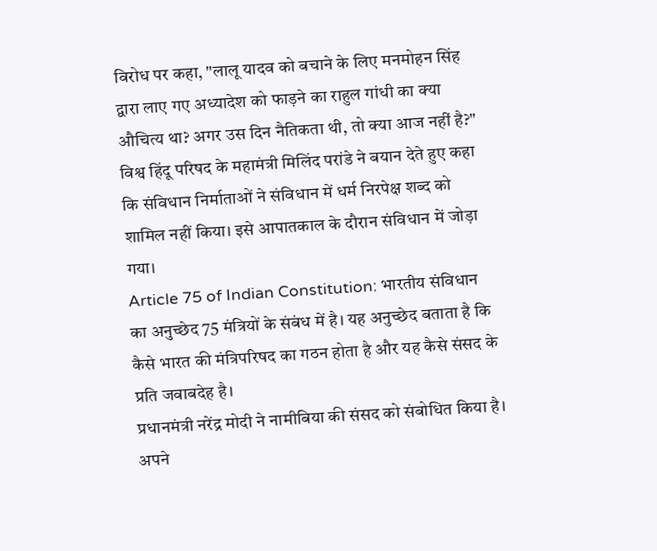विरोध पर कहा, "लालू यादव को बचाने के लिए मनमोहन सिंह द्वारा लाए गए अध्यादेश को फाड़ने का राहुल गांधी का क्या औचित्य था? अगर उस दिन नैतिकता थी, तो क्या आज नहीं है?"
विश्व हिंदू परिषद के महामंत्री मिलिंद परांडे ने बयान देते हुए कहा कि संविधान निर्माताओं ने संविधान में धर्म निरपेक्ष शब्द को शामिल नहीं किया। इसे आपातकाल के दौरान संविधान में जोड़ा गया।
Article 75 of Indian Constitution: भारतीय संविधान का अनुच्छेद 75 मंत्रियों के संबंध में है। यह अनुच्छेद बताता है कि कैसे भारत की मंत्रिपरिषद का गठन होता है और यह कैसे संसद के प्रति जवाबदेह है।
प्रधानमंत्री नरेंद्र मोदी ने नामीबिया की संसद को संबोधित किया है। अपने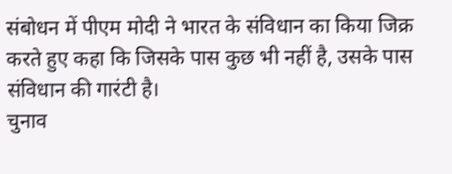संबोधन में पीएम मोदी ने भारत के संविधान का किया जिक्र करते हुए कहा कि जिसके पास कुछ भी नहीं है, उसके पास संविधान की गारंटी है।
चुनाव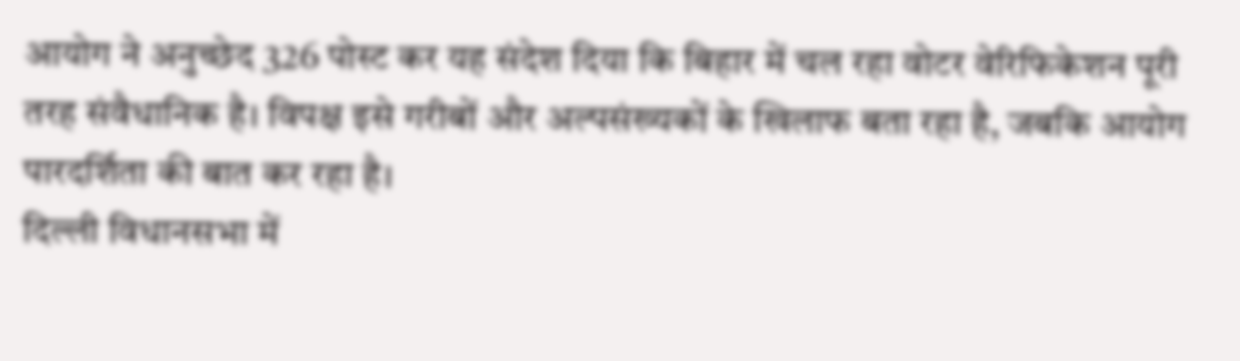आयोग ने अनुच्छेद 326 पोस्ट कर यह संदेश दिया कि बिहार में चल रहा वोटर वेरिफिकेशन पूरी तरह संवैधानिक है। विपक्ष इसे गरीबों और अल्पसंख्यकों के खिलाफ बता रहा है, जबकि आयोग पारदर्शिता की बात कर रहा है।
दिल्ली विधानसभा में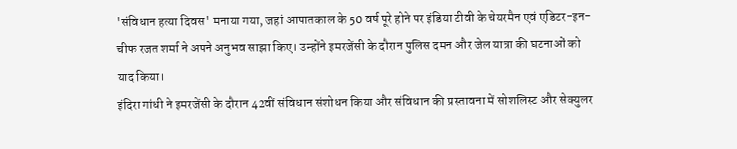'संविधान हत्या दिवस' मनाया गया, जहां आपातकाल के 50 वर्ष पूरे होने पर इंडिया टीवी के चेयरमैन एवं एडिटर-इन-चीफ रजत शर्मा ने अपने अनुभव साझा किए। उन्होंने इमरजेंसी के दौरान पुलिस दमन और जेल यात्रा की घटनाओं को याद किया।
इंदिरा गांधी ने इमरजेंसी के दौरान 42वीं संविधान संशोधन किया और संविधान की प्रस्तावना में सोशलिस्ट और सेक्युलर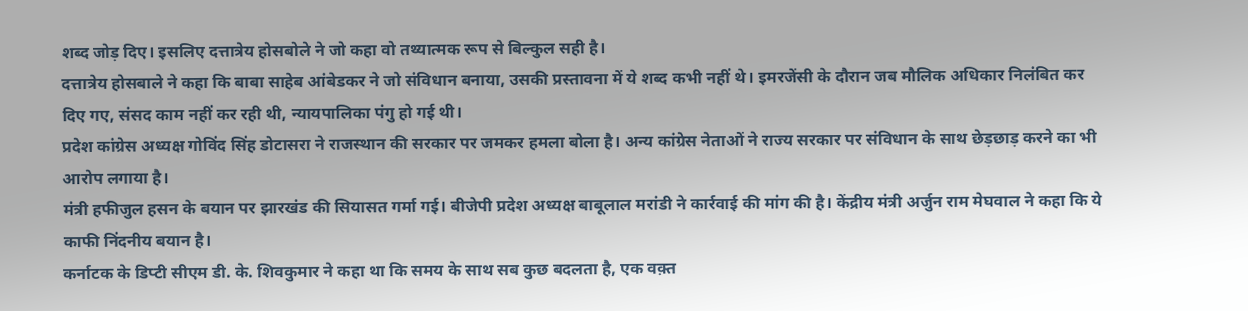शब्द जोड़ दिए। इसलिए दत्तात्रेय होसबोले ने जो कहा वो तथ्यात्मक रूप से बिल्कुल सही है।
दत्तात्रेय होसबाले ने कहा कि बाबा साहेब आंबेडकर ने जो संविधान बनाया, उसकी प्रस्तावना में ये शब्द कभी नहीं थे। इमरजेंसी के दौरान जब मौलिक अधिकार निलंबित कर दिए गए, संसद काम नहीं कर रही थी, न्यायपालिका पंगु हो गई थी।
प्रदेश कांग्रेस अध्यक्ष गोविंद सिंह डोटासरा ने राजस्थान की सरकार पर जमकर हमला बोला है। अन्य कांग्रेस नेताओं ने राज्य सरकार पर संविधान के साथ छेड़छाड़ करने का भी आरोप लगाया है।
मंत्री हफीजुल हसन के बयान पर झारखंड की सियासत गर्मा गई। बीजेपी प्रदेश अध्यक्ष बाबूलाल मरांडी ने कार्रवाई की मांग की है। केंद्रीय मंत्री अर्जुन राम मेघवाल ने कहा कि ये काफी निंदनीय बयान है।
कर्नाटक के डिप्टी सीएम डी. के. शिवकुमार ने कहा था कि समय के साथ सब कुछ बदलता है, एक वक़्त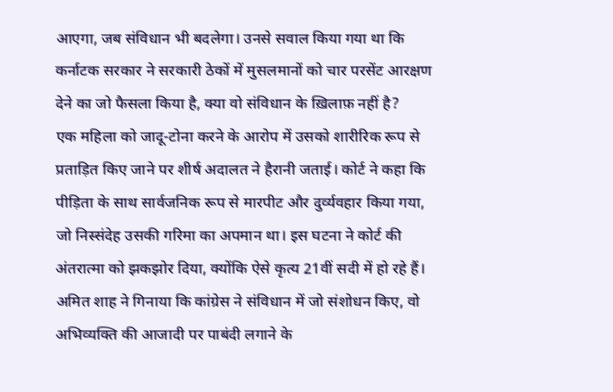आएगा, जब संविधान भी बदलेगा। उनसे सवाल किया गया था कि कर्नाटक सरकार ने सरकारी ठेकों में मुसलमानों को चार परसेंट आरक्षण देने का जो फैसला किया है, क्या वो संविधान के ख़िलाफ़ नहीं है?
एक महिला को जादू-टोना करने के आरोप में उसको शारीरिक रूप से प्रताड़ित किए जाने पर शीर्ष अदालत ने हैरानी जताई। कोर्ट ने कहा कि पीड़िता के साथ सार्वजनिक रूप से मारपीट और दुर्व्यवहार किया गया, जो निस्संदेह उसकी गरिमा का अपमान था। इस घटना ने कोर्ट की अंतरात्मा को झकझोर दिया, क्योंकि ऐसे कृत्य 21वीं सदी में हो रहे हैं।
अमित शाह ने गिनाया कि कांग्रेस ने संविधान में जो संशोधन किए, वो अभिव्यक्ति की आजादी पर पाबंदी लगाने के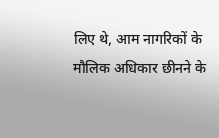लिए थे, आम नागरिकों के मौलिक अधिकार छीनने के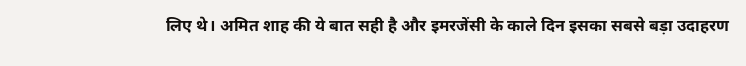लिए थे। अमित शाह की ये बात सही है और इमरजेंसी के काले दिन इसका सबसे बड़ा उदाहरण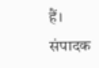हैं।
संपादक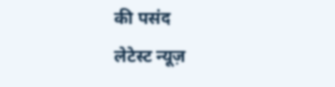की पसंद
लेटेस्ट न्यूज़